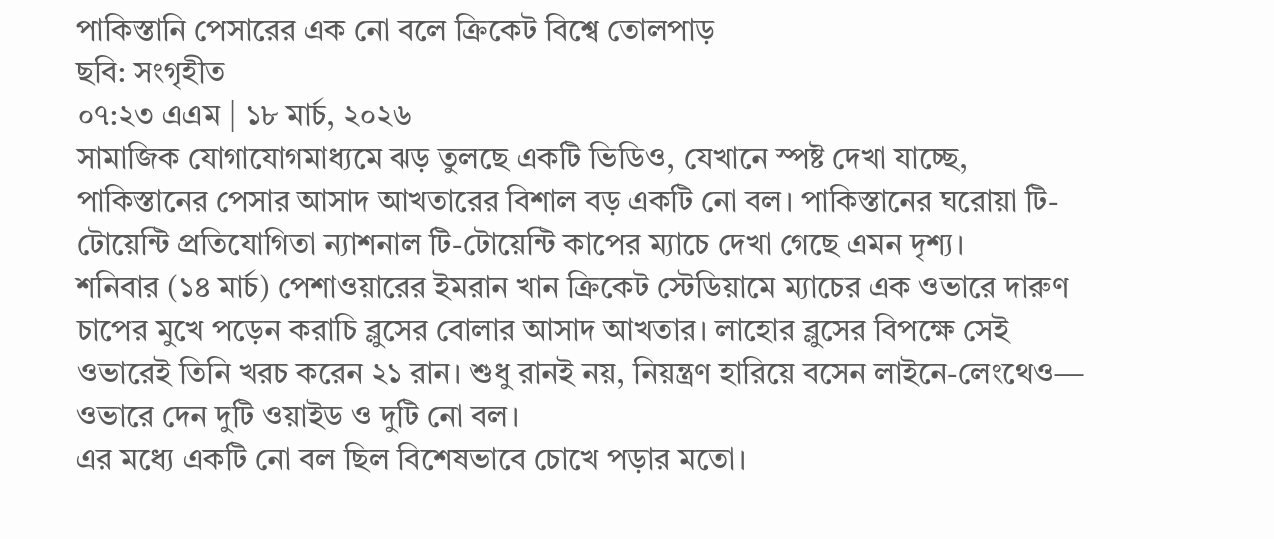পাকিস্তানি পেসারের এক নো বলে ক্রিকেট বিশ্বে তোলপাড়
ছবি: সংগৃহীত
০৭:২৩ এএম | ১৮ মার্চ, ২০২৬
সামাজিক যোগাযোগমাধ্যমে ঝড় তুলছে একটি ভিডিও, যেখানে স্পষ্ট দেখা যাচ্ছে, পাকিস্তানের পেসার আসাদ আখতারের বিশাল বড় একটি নো বল। পাকিস্তানের ঘরোয়া টি-টোয়েন্টি প্রতিযোগিতা ন্যাশনাল টি-টোয়েন্টি কাপের ম্যাচে দেখা গেছে এমন দৃশ্য।
শনিবার (১৪ মার্চ) পেশাওয়ারের ইমরান খান ক্রিকেট স্টেডিয়ামে ম্যাচের এক ওভারে দারুণ চাপের মুখে পড়েন করাচি ব্লুসের বোলার আসাদ আখতার। লাহোর ব্লুসের বিপক্ষে সেই ওভারেই তিনি খরচ করেন ২১ রান। শুধু রানই নয়, নিয়ন্ত্রণ হারিয়ে বসেন লাইনে-লেংথেও— ওভারে দেন দুটি ওয়াইড ও দুটি নো বল।
এর মধ্যে একটি নো বল ছিল বিশেষভাবে চোখে পড়ার মতো।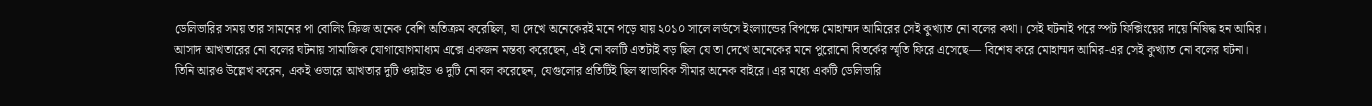ডেলিভারির সময় তার সামনের পা বোলিং ক্রিজ অনেক বেশি অতিক্রম করেছিল, যা দেখে অনেকেরই মনে পড়ে যায় ২০১০ সালে লর্ডসে ইংল্যান্ডের বিপক্ষে মোহাম্মদ আমিরের সেই কুখ্যাত নো বলের কথা। সেই ঘটনাই পরে স্পট ফিক্সিংয়ের দায়ে নিষিদ্ধ হন আমির।
আসাদ আখতারের নো বলের ঘটনায় সামাজিক যোগাযোগমাধ্যম এক্সে একজন মন্তব্য করেছেন, এই নো বলটি এতটাই বড় ছিল যে তা দেখে অনেকের মনে পুরোনো বিতর্কের স্মৃতি ফিরে এসেছে— বিশেষ করে মোহাম্মদ আমির-এর সেই কুখ্যাত নো বলের ঘটনা।
তিনি আরও উল্লেখ করেন, একই ওভারে আখতার দুটি ওয়াইড ও দুটি নো বল করেছেন, যেগুলোর প্রতিটিই ছিল স্বাভাবিক সীমার অনেক বাইরে। এর মধ্যে একটি ডেলিভারি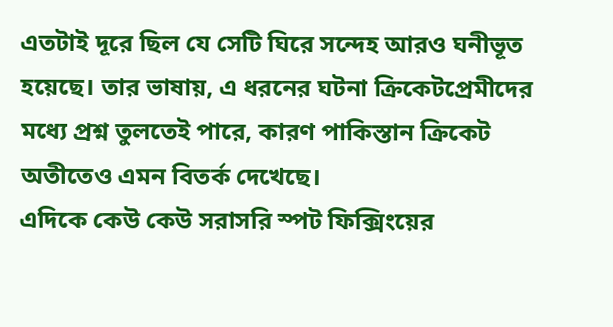এতটাই দূরে ছিল যে সেটি ঘিরে সন্দেহ আরও ঘনীভূত হয়েছে। তার ভাষায়, এ ধরনের ঘটনা ক্রিকেটপ্রেমীদের মধ্যে প্রশ্ন তুলতেই পারে, কারণ পাকিস্তান ক্রিকেট অতীতেও এমন বিতর্ক দেখেছে।
এদিকে কেউ কেউ সরাসরি স্পট ফিক্সিংয়ের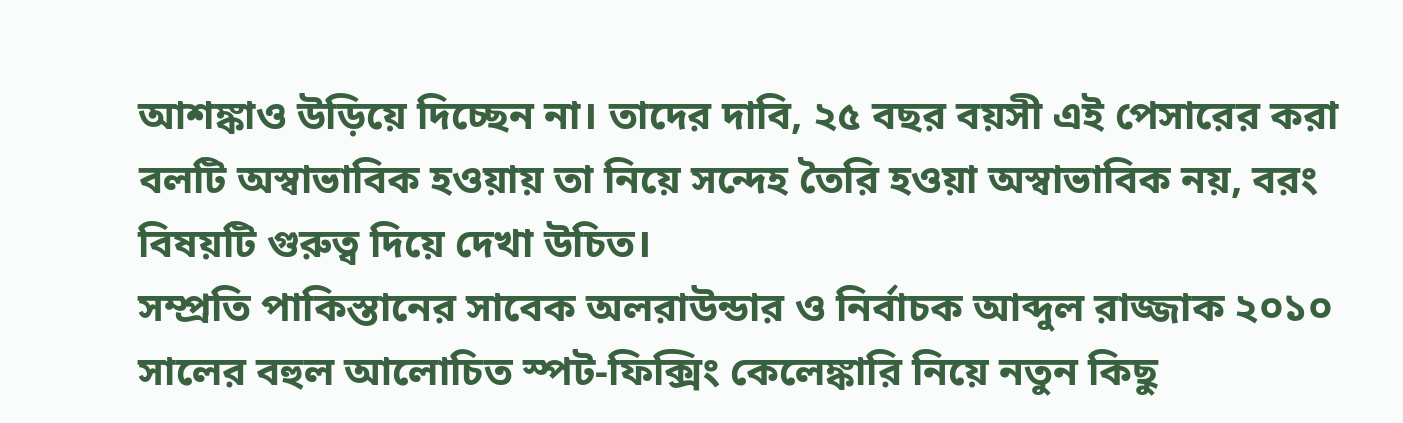আশঙ্কাও উড়িয়ে দিচ্ছেন না। তাদের দাবি, ২৫ বছর বয়সী এই পেসারের করা বলটি অস্বাভাবিক হওয়ায় তা নিয়ে সন্দেহ তৈরি হওয়া অস্বাভাবিক নয়, বরং বিষয়টি গুরুত্ব দিয়ে দেখা উচিত।
সম্প্রতি পাকিস্তানের সাবেক অলরাউন্ডার ও নির্বাচক আব্দুল রাজ্জাক ২০১০ সালের বহুল আলোচিত স্পট-ফিক্সিং কেলেঙ্কারি নিয়ে নতুন কিছু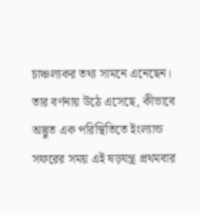চাঞ্চল্যকর তথ্য সামনে এনেছেন। তার বর্ণনায় উঠে এসেছে, কীভাবে অদ্ভুত এক পরিস্থিতিতে ইংল্যান্ড সফরের সময় এই ষড়যন্ত্র প্রথমবার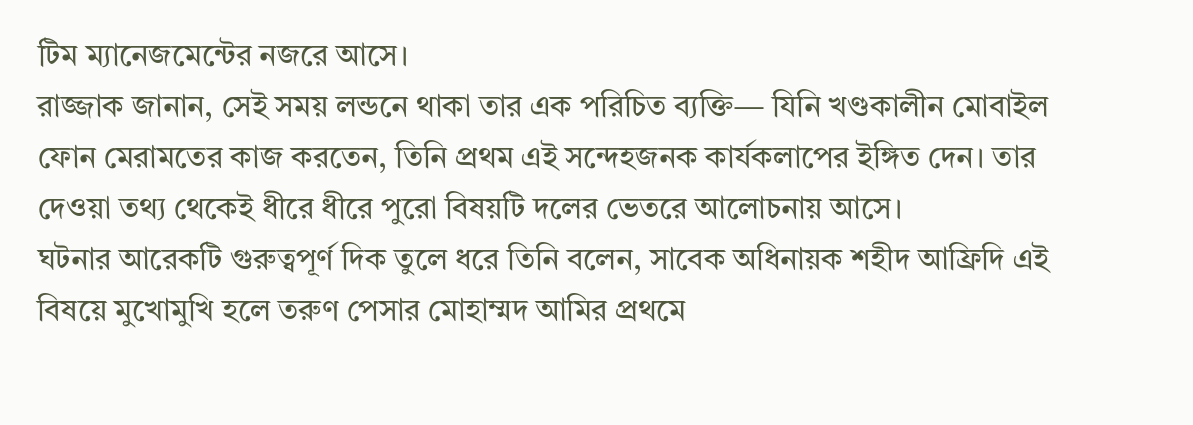টিম ম্যানেজমেন্টের নজরে আসে।
রাজ্জাক জানান, সেই সময় লন্ডনে থাকা তার এক পরিচিত ব্যক্তি— যিনি খণ্ডকালীন মোবাইল ফোন মেরামতের কাজ করতেন, তিনি প্রথম এই সন্দেহজনক কার্যকলাপের ইঙ্গিত দেন। তার দেওয়া তথ্য থেকেই ধীরে ধীরে পুরো বিষয়টি দলের ভেতরে আলোচনায় আসে।
ঘটনার আরেকটি গুরুত্বপূর্ণ দিক তুলে ধরে তিনি বলেন, সাবেক অধিনায়ক শহীদ আফ্রিদি এই বিষয়ে মুখোমুখি হলে তরুণ পেসার মোহাম্মদ আমির প্রথমে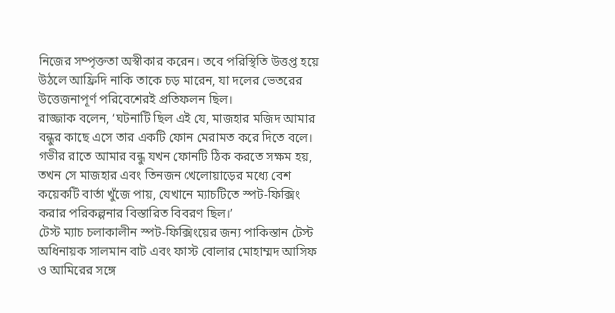নিজের সম্পৃক্ততা অস্বীকার করেন। তবে পরিস্থিতি উত্তপ্ত হয়ে উঠলে আফ্রিদি নাকি তাকে চড় মারেন, যা দলের ভেতরের উত্তেজনাপূর্ণ পরিবেশেরই প্রতিফলন ছিল।
রাজ্জাক বলেন, ‘ঘটনাটি ছিল এই যে, মাজহার মজিদ আমার বন্ধুর কাছে এসে তার একটি ফোন মেরামত করে দিতে বলে। গভীর রাতে আমার বন্ধু যখন ফোনটি ঠিক করতে সক্ষম হয়, তখন সে মাজহার এবং তিনজন খেলোয়াড়ের মধ্যে বেশ কয়েকটি বার্তা খুঁজে পায়, যেখানে ম্যাচটিতে স্পট-ফিক্সিং করার পরিকল্পনার বিস্তারিত বিবরণ ছিল।’
টেস্ট ম্যাচ চলাকালীন স্পট-ফিক্সিংয়ের জন্য পাকিস্তান টেস্ট অধিনায়ক সালমান বাট এবং ফাস্ট বোলার মোহাম্মদ আসিফ ও আমিরের সঙ্গে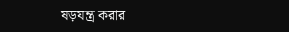ষড়যন্ত্র করার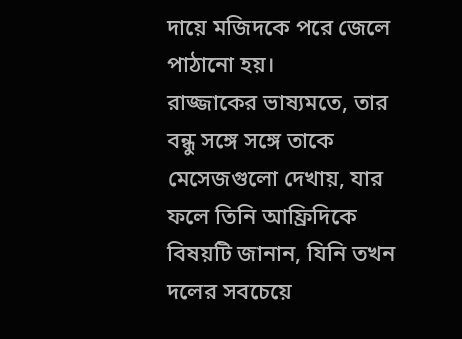দায়ে মজিদকে পরে জেলে পাঠানো হয়।
রাজ্জাকের ভাষ্যমতে, তার বন্ধু সঙ্গে সঙ্গে তাকে মেসেজগুলো দেখায়, যার ফলে তিনি আফ্রিদিকে বিষয়টি জানান, যিনি তখন দলের সবচেয়ে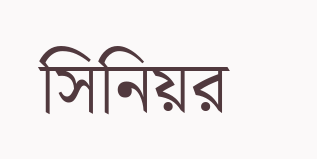সিনিয়র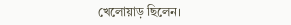খেলোয়াড় ছিলেন।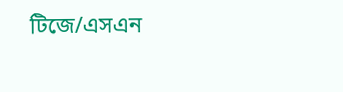টিজে/এসএন